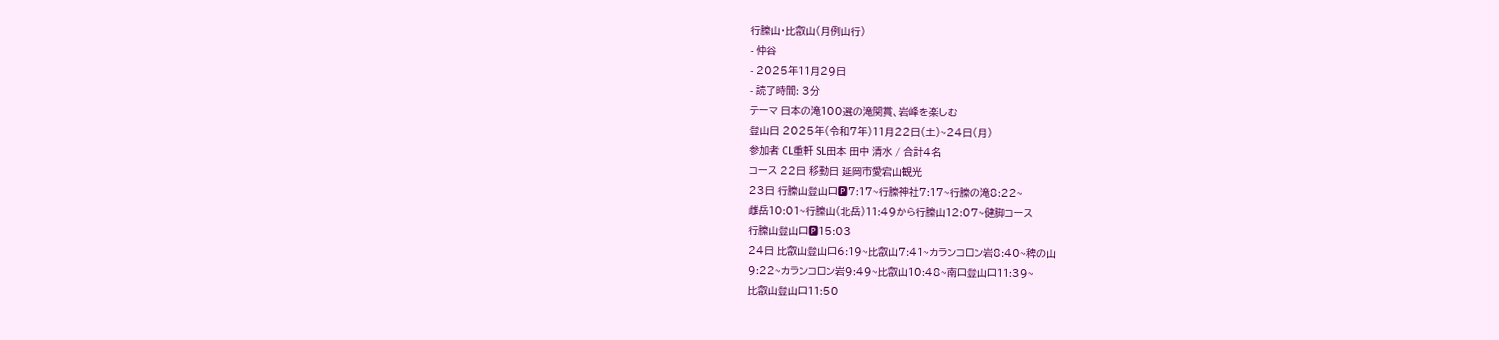行縢山・比叡山(月例山行)
- 仲谷
- 2025年11月29日
- 読了時間: 3分
テーマ 日本の滝100選の滝関賞、岩峰を楽しむ
登山日 2025年(令和7年)11月22日(土)~24日(月)
参加者 CL重軒 SL田本 田中 清水 / 合計4名
コース 22日 移動日 延岡市愛宕山観光
23日 行縢山登山口🅿7:17~行縢神社7:17~行縢の滝8:22~
雌岳10:01~行縢山(北岳)11:49から行縢山12:07~健脚コース
行縢山登山口🅿15:03
24日 比叡山登山口6:19~比叡山7:41~カランコロン岩8:40~稗の山
9:22~カランコロン岩9:49~比叡山10:48~南口登山口11:39~
比叡山登山口11:50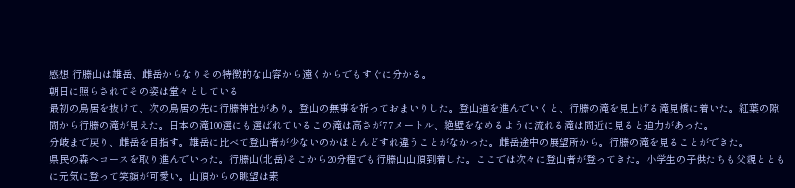感想 行縢山は雄岳、雌岳からなりその特徴的な山容から遠くからでもすぐに分かる。
朝日に照らされてその姿は堂々としている
最初の鳥居を抜けて、次の鳥居の先に行縢神社があり。登山の無事を祈っておまいりした。登山道を進んでいくと、行縢の滝を見上げる滝見橋に着いた。紅葉の隙間から行縢の滝が見えた。日本の滝100選にも選ばれているこの滝は高さが77メートル、絶壁をなめるように流れる滝は間近に見ると迫力があった。
分岐まで戻り、雌岳を目指す。雄岳に比べて登山者が少ないのかほとんどすれ違うことがなかった。雌岳途中の展望所から。行縢の滝を見ることができた。
県民の森へコースを取り進んでいった。行縢山(北岳)そこから20分程でも行縢山山頂到着した。ここでは次々に登山者が登ってきた。小学生の子供たちも父親とともに元気に登って笑顔が可愛い。山頂からの眺望は素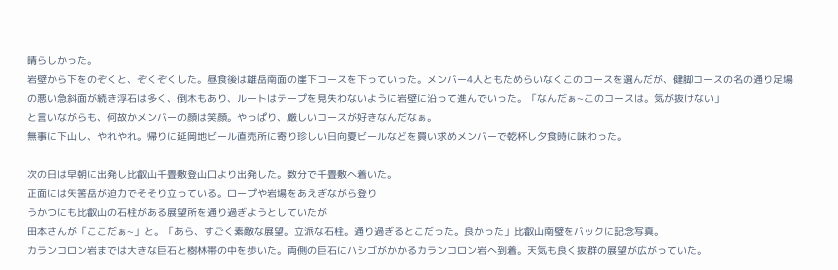晴らしかった。
岩壁から下をのぞくと、ぞくぞくした。昼食後は雄岳南面の崖下コースを下っていった。メンバー4人ともためらいなくこのコースを選んだが、健脚コースの名の通り足場の悪い急斜面が続き浮石は多く、倒木もあり、ルートはテープを見失わないように岩壁に沿って進んでいった。「なんだぁ~このコースは。気が抜けない」
と言いながらも、何故かメンバーの顔は笑顔。やっぱり、厳しいコースが好きなんだなぁ。
無事に下山し、やれやれ。帰りに延岡地ビール直売所に寄り珍しい日向夏ビールなどを買い求めメンバーで乾杯し夕食時に味わった。

次の日は早朝に出発し比叡山千畳敷登山口より出発した。数分で千畳敷へ着いた。
正面には矢筈岳が迫力でそそり立っている。ロープや岩場をあえぎながら登り
うかつにも比叡山の石柱がある展望所を通り過ぎようとしていたが
田本さんが「ここだぁ~」と。「あら、すごく素敵な展望。立派な石柱。通り過ぎるとこだった。良かった」比叡山南璧をバックに記念写真。
カランコロン岩までは大きな巨石と樹林帯の中を歩いた。両側の巨石にハシゴがかかるカランコロン岩へ到着。天気も良く抜群の展望が広がっていた。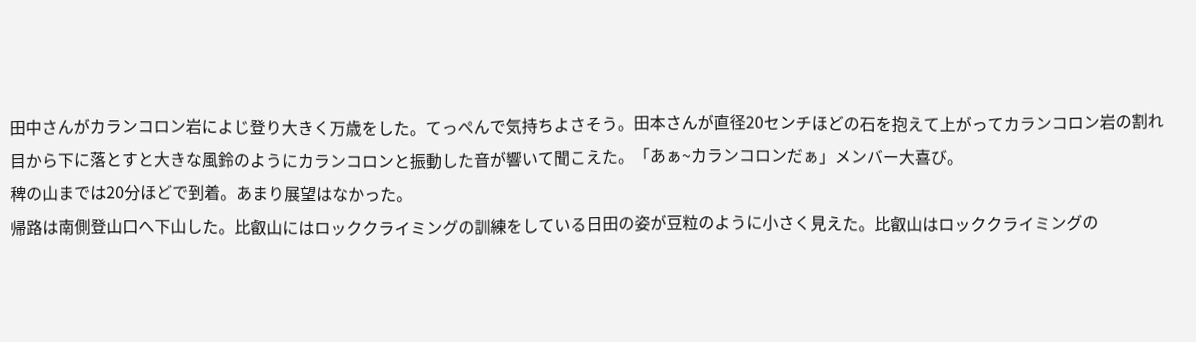田中さんがカランコロン岩によじ登り大きく万歳をした。てっぺんで気持ちよさそう。田本さんが直径20センチほどの石を抱えて上がってカランコロン岩の割れ目から下に落とすと大きな風鈴のようにカランコロンと振動した音が響いて聞こえた。「あぁ~カランコロンだぁ」メンバー大喜び。
稗の山までは20分ほどで到着。あまり展望はなかった。
帰路は南側登山口へ下山した。比叡山にはロッククライミングの訓練をしている日田の姿が豆粒のように小さく見えた。比叡山はロッククライミングの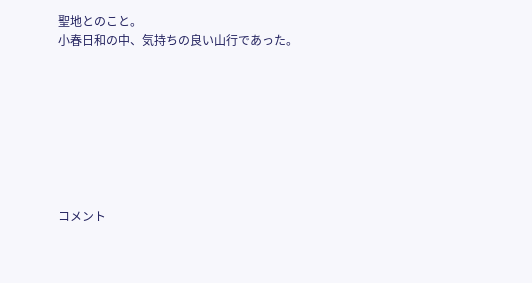聖地とのこと。
小春日和の中、気持ちの良い山行であった。








コメント